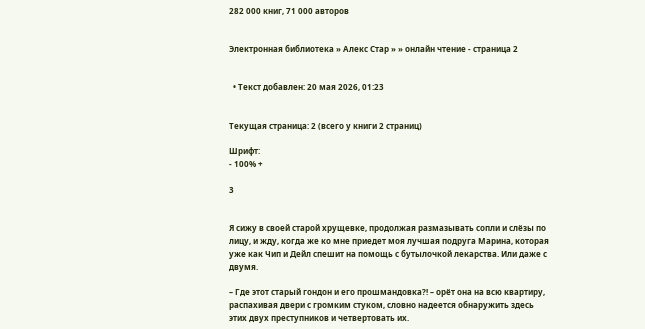282 000 книг, 71 000 авторов


Электронная библиотека » Алекс Стар » » онлайн чтение - страница 2


  • Текст добавлен: 20 мая 2026, 01:23


Текущая страница: 2 (всего у книги 2 страниц)

Шрифт:
- 100% +

3


Я сижу в своей старой хрущевке, продолжая размазывать сопли и слёзы по лицу, и жду, когда же ко мне приедет моя лучшая подруга Марина, которая уже как Чип и Дейл спешит на помощь с бутылочкой лекарства. Или даже с двумя.

– Где этот старый гондон и его прошмандовка?! – орёт она на всю квартиру, распахивая двери с громким стуком, словно надеется обнаружить здесь этих двух преступников и четвертовать их.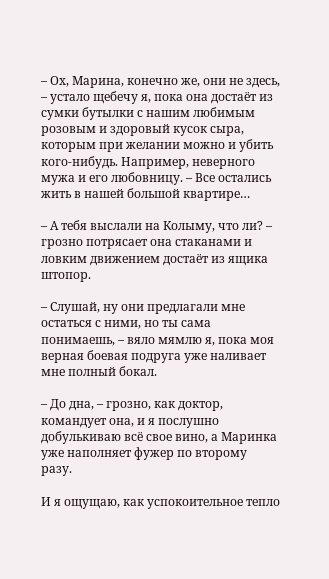– Ох, Марина, конечно же, они не здесь, – устало щебечу я, пока она достаёт из сумки бутылки с нашим любимым розовым и здоровый кусок сыра, которым при желании можно и убить кого-нибудь. Например, неверного мужа и его любовницу. – Все остались жить в нашей большой квартире…

– А тебя выслали на Колыму, что ли? – грозно потрясает она стаканами и ловким движением достаёт из ящика штопор.

– Слушай, ну они предлагали мне остаться с ними, но ты сама понимаешь, – вяло мямлю я, пока моя верная боевая подруга уже наливает мне полный бокал.

– До дна, – грозно, как доктор, командует она, и я послушно добулькиваю всё свое вино, а Маринка уже наполняет фужер по второму разу.

И я ощущаю, как успокоительное тепло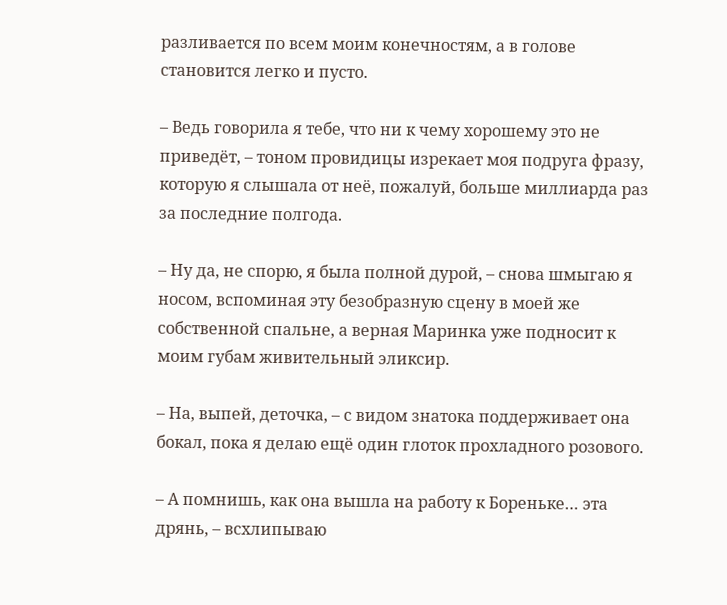разливается по всем моим конечностям, а в голове становится легко и пусто.

– Ведь говорила я тебе, что ни к чему хорошему это не приведёт, – тоном провидицы изрекает моя подруга фразу, которую я слышала от неё, пожалуй, больше миллиарда раз за последние полгода.

– Ну да, не спорю, я была полной дурой, – снова шмыгаю я носом, вспоминая эту безобразную сцену в моей же собственной спальне, а верная Маринка уже подносит к моим губам живительный эликсир.

– На, выпей, деточка, – с видом знатока поддерживает она бокал, пока я делаю ещё один глоток прохладного розового.

– А помнишь, как она вышла на работу к Бореньке… эта дрянь, – всхлипываю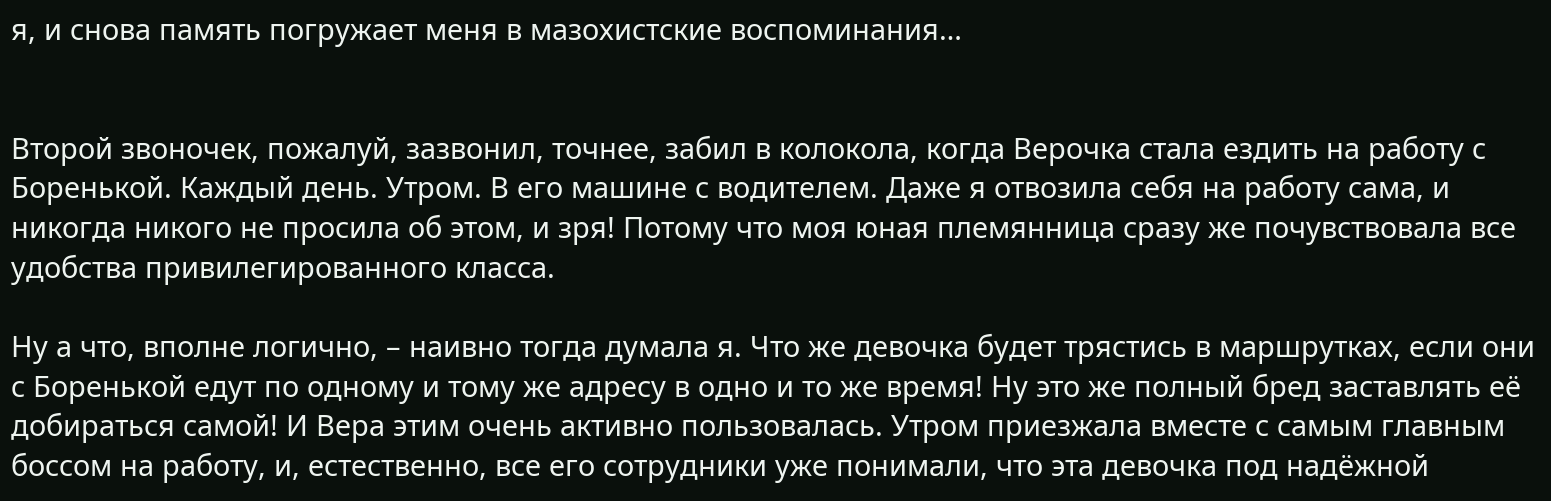я, и снова память погружает меня в мазохистские воспоминания…


Второй звоночек, пожалуй, зазвонил, точнее, забил в колокола, когда Верочка стала ездить на работу с Боренькой. Каждый день. Утром. В его машине с водителем. Даже я отвозила себя на работу сама, и никогда никого не просила об этом, и зря! Потому что моя юная племянница сразу же почувствовала все удобства привилегированного класса.

Ну а что, вполне логично, – наивно тогда думала я. Что же девочка будет трястись в маршрутках, если они с Боренькой едут по одному и тому же адресу в одно и то же время! Ну это же полный бред заставлять её добираться самой! И Вера этим очень активно пользовалась. Утром приезжала вместе с самым главным боссом на работу, и, естественно, все его сотрудники уже понимали, что эта девочка под надёжной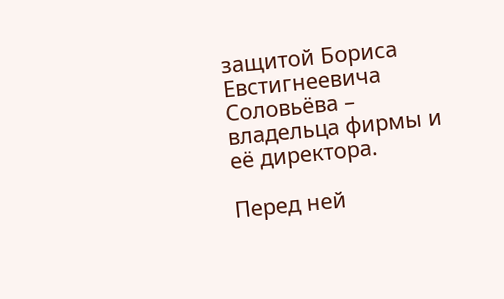защитой Бориса Евстигнеевича Соловьёва – владельца фирмы и её директора.

Перед ней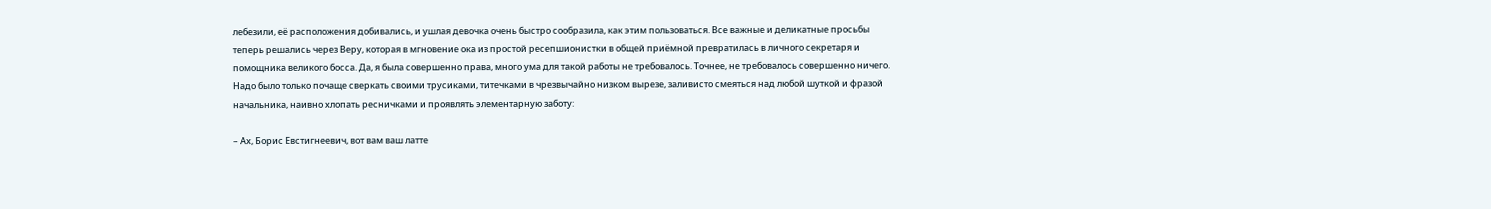лебезили, её расположения добивались, и ушлая девочка очень быстро сообразила, как этим пользоваться. Все важные и деликатные просьбы теперь решались через Веру, которая в мгновение ока из простой ресепшионистки в общей приёмной превратилась в личного секретаря и помощника великого босса. Да, я была совершенно права, много ума для такой работы не требовалось. Точнее, не требовалось совершенно ничего. Надо было только почаще сверкать своими трусиками, титечками в чрезвычайно низком вырезе, заливисто смеяться над любой шуткой и фразой начальника, наивно хлопать ресничками и проявлять элементарную заботу:

– Ах, Борис Евстигнеевич, вот вам ваш латте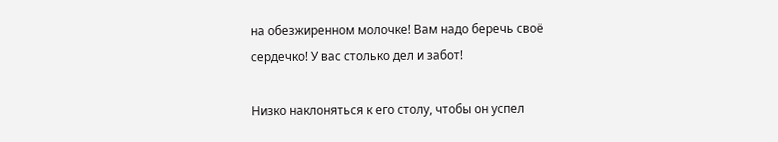на обезжиренном молочке! Вам надо беречь своё сердечко! У вас столько дел и забот!

Низко наклоняться к его столу, чтобы он успел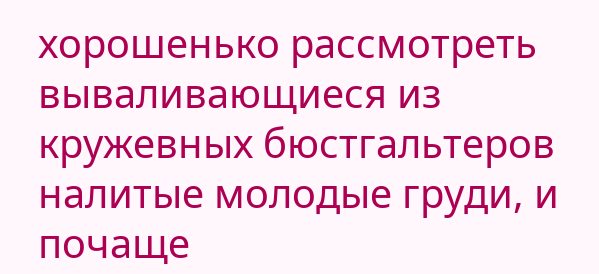хорошенько рассмотреть вываливающиеся из кружевных бюстгальтеров налитые молодые груди, и почаще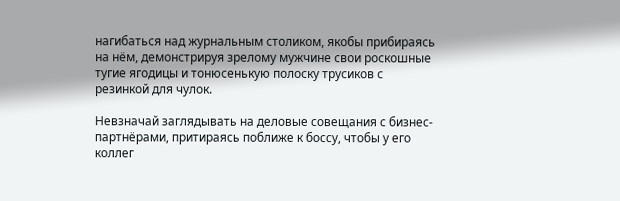нагибаться над журнальным столиком, якобы прибираясь на нём, демонстрируя зрелому мужчине свои роскошные тугие ягодицы и тонюсенькую полоску трусиков с резинкой для чулок.

Невзначай заглядывать на деловые совещания с бизнес-партнёрами, притираясь поближе к боссу, чтобы у его коллег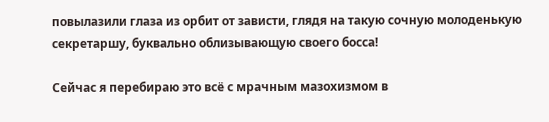повылазили глаза из орбит от зависти, глядя на такую сочную молоденькую секретаршу, буквально облизывающую своего босса!

Сейчас я перебираю это всё с мрачным мазохизмом в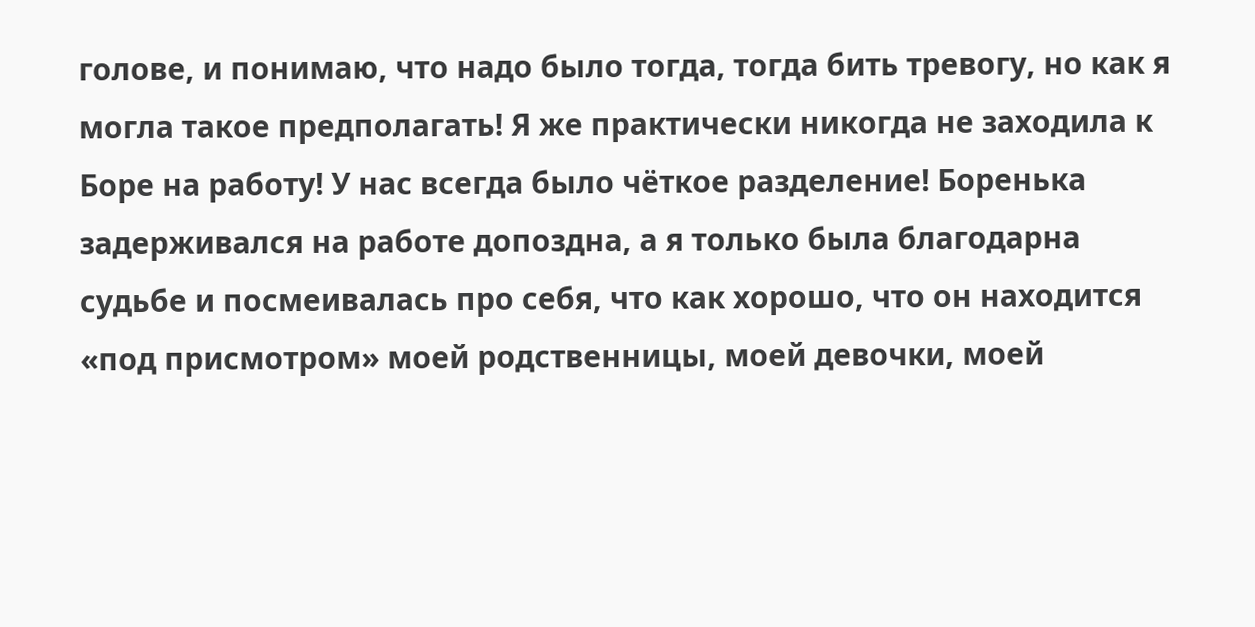голове, и понимаю, что надо было тогда, тогда бить тревогу, но как я могла такое предполагать! Я же практически никогда не заходила к Боре на работу! У нас всегда было чёткое разделение! Боренька задерживался на работе допоздна, а я только была благодарна судьбе и посмеивалась про себя, что как хорошо, что он находится «под присмотром» моей родственницы, моей девочки, моей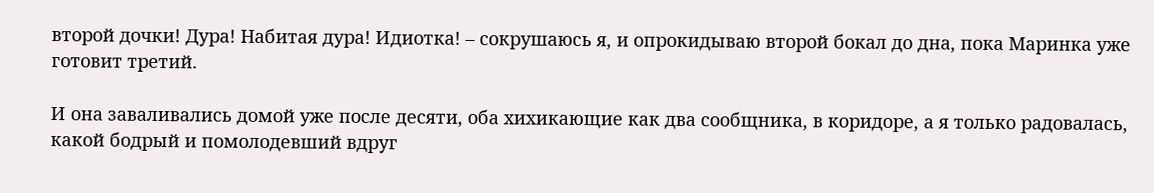второй дочки! Дура! Набитая дура! Идиотка! – сокрушаюсь я, и опрокидываю второй бокал до дна, пока Маринка уже готовит третий.

И она заваливались домой уже после десяти, оба хихикающие как два сообщника, в коридоре, а я только радовалась, какой бодрый и помолодевший вдруг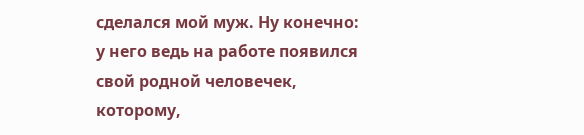сделался мой муж. Ну конечно: у него ведь на работе появился свой родной человечек, которому,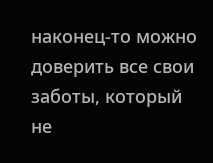наконец-то можно доверить все свои заботы, который не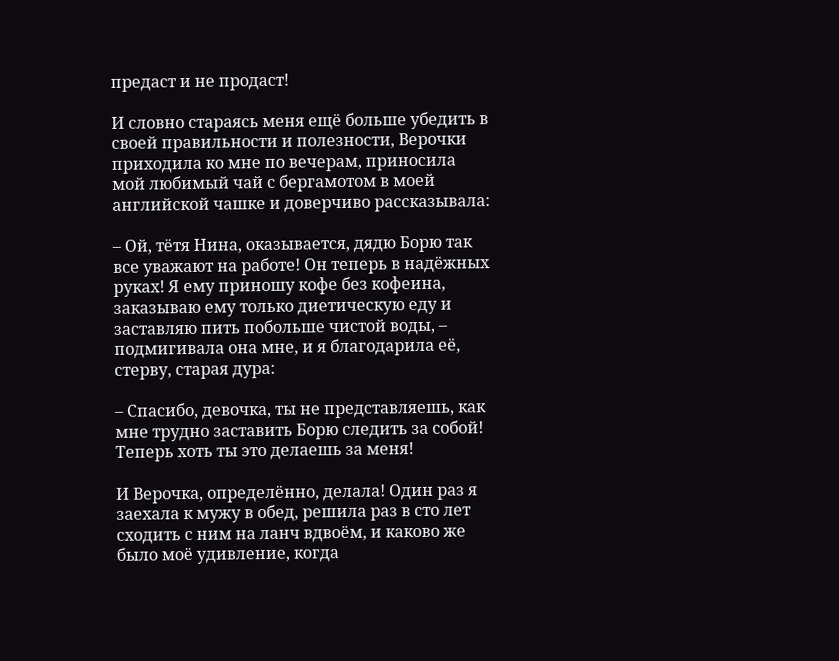предаст и не продаст!

И словно стараясь меня ещё больше убедить в своей правильности и полезности, Верочки приходила ко мне по вечерам, приносила мой любимый чай с бергамотом в моей английской чашке и доверчиво рассказывала:

– Ой, тётя Нина, оказывается, дядю Борю так все уважают на работе! Он теперь в надёжных руках! Я ему приношу кофе без кофеина, заказываю ему только диетическую еду и заставляю пить побольше чистой воды, – подмигивала она мне, и я благодарила её, стерву, старая дура:

– Спасибо, девочка, ты не представляешь, как мне трудно заставить Борю следить за собой! Теперь хоть ты это делаешь за меня!

И Верочка, определённо, делала! Один раз я заехала к мужу в обед, решила раз в сто лет сходить с ним на ланч вдвоём, и каково же было моё удивление, когда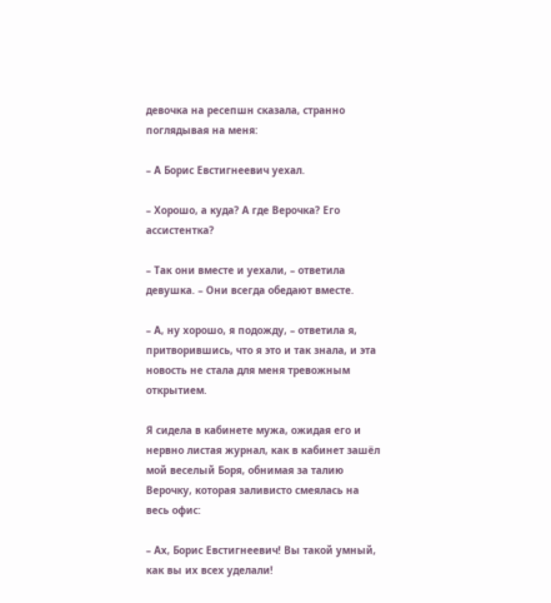девочка на ресепшн сказала, странно поглядывая на меня:

– А Борис Евстигнеевич уехал.

– Хорошо, а куда? А где Верочка? Его ассистентка?

– Так они вместе и уехали, – ответила девушка. – Они всегда обедают вместе.

– А, ну хорошо, я подожду, – ответила я, притворившись, что я это и так знала, и эта новость не стала для меня тревожным открытием.

Я сидела в кабинете мужа, ожидая его и нервно листая журнал, как в кабинет зашёл мой веселый Боря, обнимая за талию Верочку, которая заливисто смеялась на весь офис:

– Ах, Борис Евстигнеевич! Вы такой умный, как вы их всех уделали!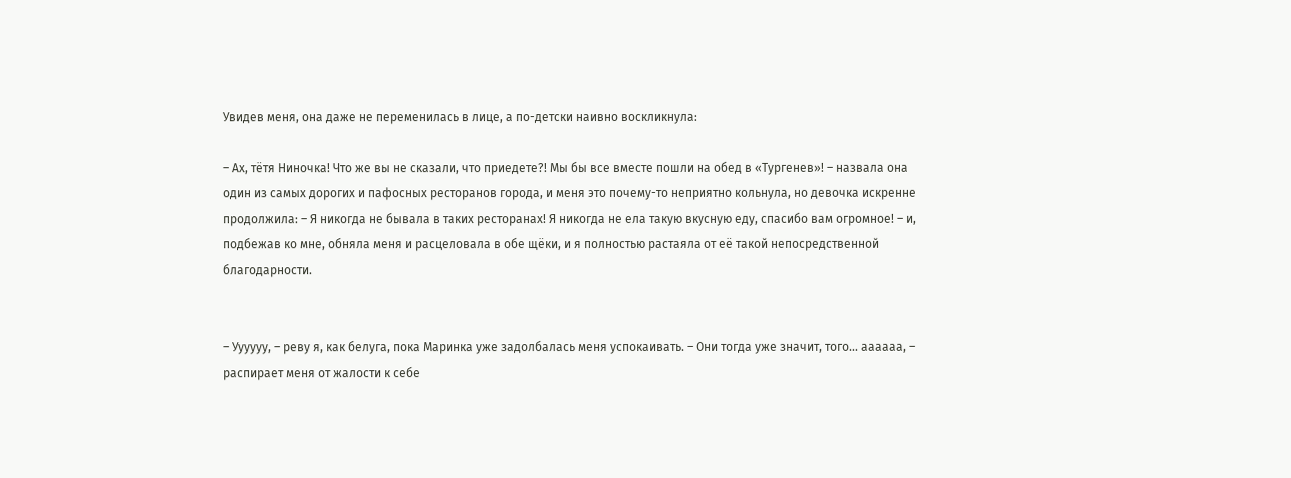Увидев меня, она даже не переменилась в лице, а по-детски наивно воскликнула:

– Ах, тётя Ниночка! Что же вы не сказали, что приедете?! Мы бы все вместе пошли на обед в «Тургенев»! – назвала она один из самых дорогих и пафосных ресторанов города, и меня это почему-то неприятно кольнула, но девочка искренне продолжила: – Я никогда не бывала в таких ресторанах! Я никогда не ела такую вкусную еду, спасибо вам огромное! – и, подбежав ко мне, обняла меня и расцеловала в обе щёки, и я полностью растаяла от её такой непосредственной благодарности.


– Уууууу, – реву я, как белуга, пока Маринка уже задолбалась меня успокаивать. – Они тогда уже значит, того… аааааа, – распирает меня от жалости к себе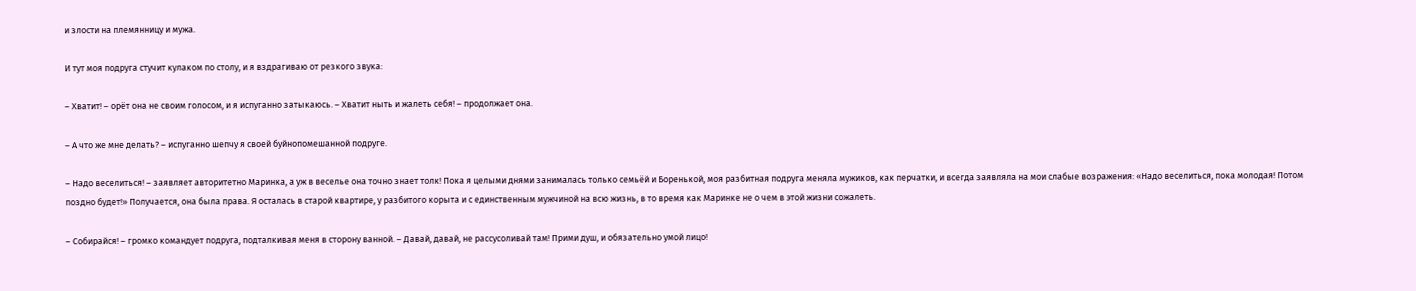и злости на племянницу и мужа.

И тут моя подруга стучит кулаком по столу, и я вздрагиваю от резкого звука:

– Хватит! – орёт она не своим голосом, и я испуганно затыкаюсь. – Хватит ныть и жалеть себя! – продолжает она.

– А что же мне делать? – испуганно шепчу я своей буйнопомешанной подруге.

– Надо веселиться! – заявляет авторитетно Маринка, а уж в веселье она точно знает толк! Пока я целыми днями занималась только семьёй и Боренькой, моя разбитная подруга меняла мужиков, как перчатки, и всегда заявляла на мои слабые возражения: «Надо веселиться, пока молодая! Потом поздно будет!» Получается, она была права. Я осталась в старой квартире, у разбитого корыта и с единственным мужчиной на всю жизнь, в то время как Маринке не о чем в этой жизни сожалеть.

– Собирайся! – громко командует подруга, подталкивая меня в сторону ванной. – Давай, давай, не рассусоливай там! Прими душ, и обязательно умой лицо!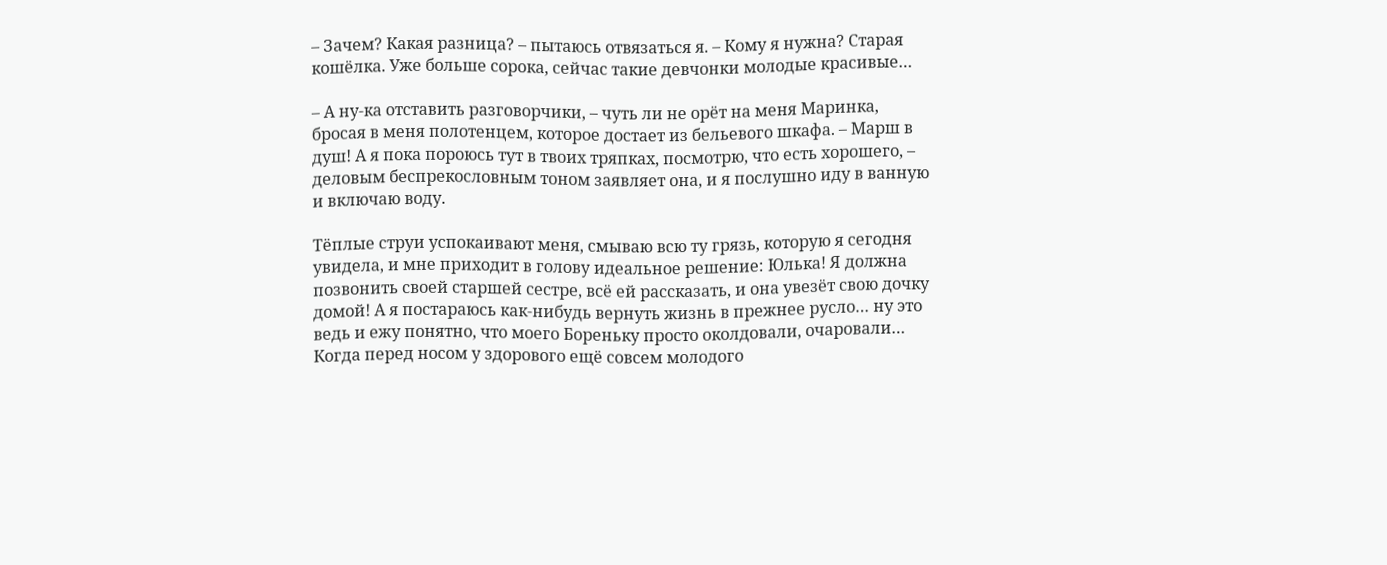– Зачем? Какая разница? – пытаюсь отвязаться я. – Кому я нужна? Старая кошёлка. Уже больше сорока, сейчас такие девчонки молодые красивые…

– А ну-ка отставить разговорчики, – чуть ли не орёт на меня Маринка, бросая в меня полотенцем, которое достает из бельевого шкафа. – Марш в душ! А я пока пороюсь тут в твоих тряпках, посмотрю, что есть хорошего, – деловым беспрекословным тоном заявляет она, и я послушно иду в ванную и включаю воду.

Тёплые струи успокаивают меня, смываю всю ту грязь, которую я сегодня увидела, и мне приходит в голову идеальное решение: Юлька! Я должна позвонить своей старшей сестре, всё ей рассказать, и она увезёт свою дочку домой! А я постараюсь как-нибудь вернуть жизнь в прежнее русло… ну это ведь и ежу понятно, что моего Бореньку просто околдовали, очаровали… Когда перед носом у здорового ещё совсем молодого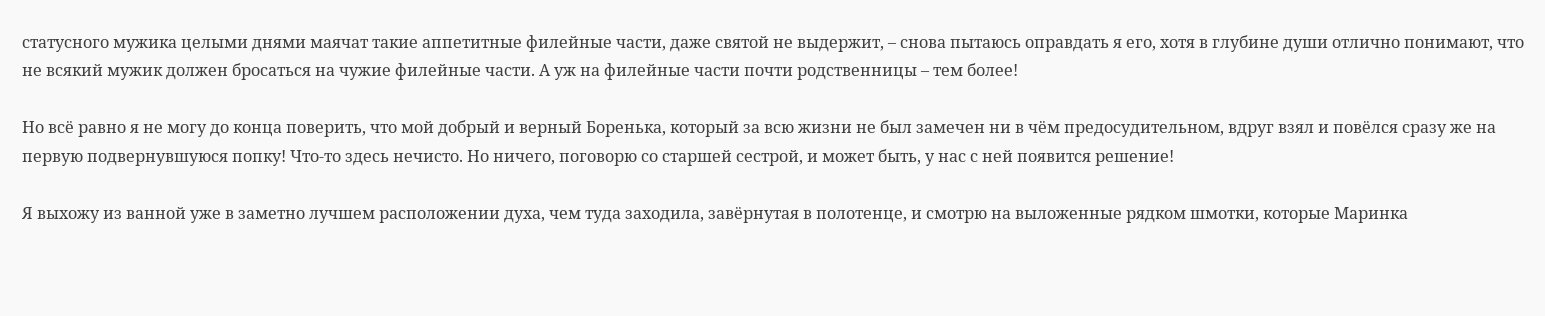статусного мужика целыми днями маячат такие аппетитные филейные части, даже святой не выдержит, – снова пытаюсь оправдать я его, хотя в глубине души отлично понимают, что не всякий мужик должен бросаться на чужие филейные части. А уж на филейные части почти родственницы – тем более!

Но всё равно я не могу до конца поверить, что мой добрый и верный Боренька, который за всю жизни не был замечен ни в чём предосудительном, вдруг взял и повёлся сразу же на первую подвернувшуюся попку! Что-то здесь нечисто. Но ничего, поговорю со старшей сестрой, и может быть, у нас с ней появится решение!

Я выхожу из ванной уже в заметно лучшем расположении духа, чем туда заходила, завёрнутая в полотенце, и смотрю на выложенные рядком шмотки, которые Маринка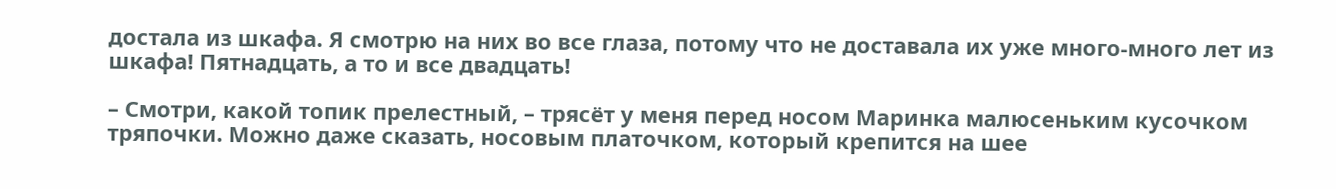достала из шкафа. Я смотрю на них во все глаза, потому что не доставала их уже много-много лет из шкафа! Пятнадцать, а то и все двадцать!

– Смотри, какой топик прелестный, – трясёт у меня перед носом Маринка малюсеньким кусочком тряпочки. Можно даже сказать, носовым платочком, который крепится на шее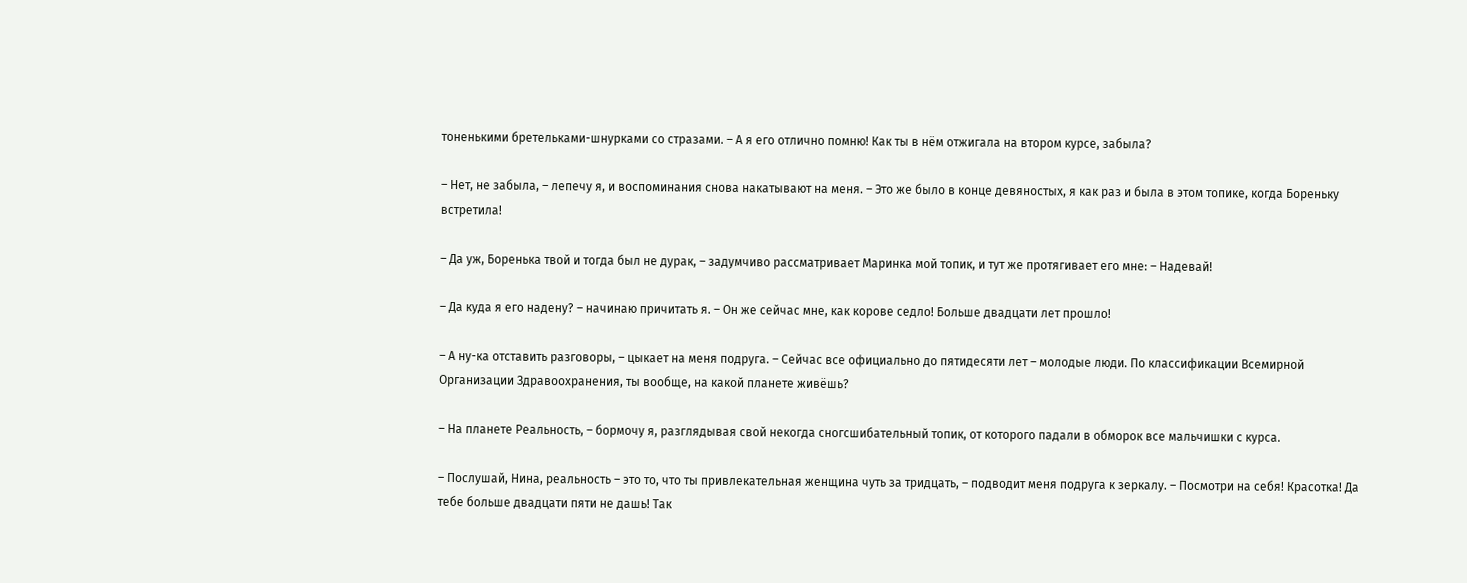тоненькими бретельками-шнурками со стразами. – А я его отлично помню! Как ты в нём отжигала на втором курсе, забыла?

– Нет, не забыла, – лепечу я, и воспоминания снова накатывают на меня. – Это же было в конце девяностых, я как раз и была в этом топике, когда Бореньку встретила!

– Да уж, Боренька твой и тогда был не дурак, – задумчиво рассматривает Маринка мой топик, и тут же протягивает его мне: – Надевай!

– Да куда я его надену? – начинаю причитать я. – Он же сейчас мне, как корове седло! Больше двадцати лет прошло!

– А ну-ка отставить разговоры, – цыкает на меня подруга. – Сейчас все официально до пятидесяти лет – молодые люди. По классификации Всемирной Организации Здравоохранения, ты вообще, на какой планете живёшь?

– На планете Реальность, – бормочу я, разглядывая свой некогда сногсшибательный топик, от которого падали в обморок все мальчишки с курса.

– Послушай, Нина, реальность – это то, что ты привлекательная женщина чуть за тридцать, – подводит меня подруга к зеркалу. – Посмотри на себя! Красотка! Да тебе больше двадцати пяти не дашь! Так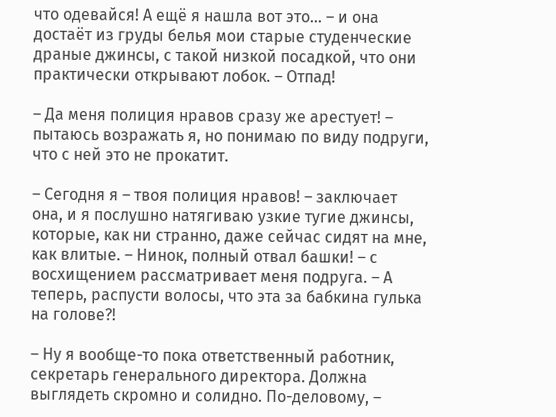что одевайся! А ещё я нашла вот это… – и она достаёт из груды белья мои старые студенческие драные джинсы, с такой низкой посадкой, что они практически открывают лобок. – Отпад!

– Да меня полиция нравов сразу же арестует! – пытаюсь возражать я, но понимаю по виду подруги, что с ней это не прокатит.

– Сегодня я – твоя полиция нравов! – заключает она, и я послушно натягиваю узкие тугие джинсы, которые, как ни странно, даже сейчас сидят на мне, как влитые. – Нинок, полный отвал башки! – с восхищением рассматривает меня подруга. – А теперь, распусти волосы, что эта за бабкина гулька на голове?!

– Ну я вообще-то пока ответственный работник, секретарь генерального директора. Должна выглядеть скромно и солидно. По-деловому, –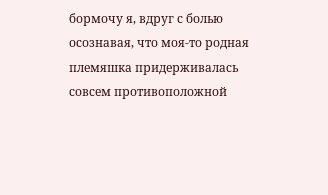бормочу я, вдруг с болью осознавая, что моя-то родная племяшка придерживалась совсем противоположной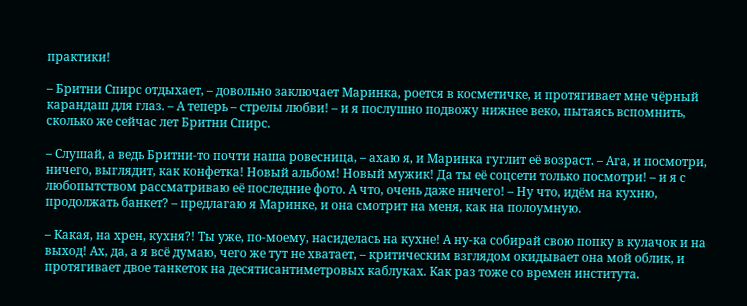практики!

– Бритни Спирс отдыхает, – довольно заключает Маринка, роется в косметичке, и протягивает мне чёрный карандаш для глаз. – А теперь – стрелы любви! – и я послушно подвожу нижнее веко, пытаясь вспомнить, сколько же сейчас лет Бритни Спирс.

– Слушай, а ведь Бритни-то почти наша ровесница, – ахаю я, и Маринка гуглит её возраст. – Ага, и посмотри, ничего, выглядит, как конфетка! Новый альбом! Новый мужик! Да ты её соцсети только посмотри! – и я с любопытством рассматриваю её последние фото. А что, очень даже ничего! – Ну что, идём на кухню, продолжать банкет? – предлагаю я Маринке, и она смотрит на меня, как на полоумную.

– Какая, на хрен, кухня?! Ты уже, по-моему, насиделась на кухне! А ну-ка собирай свою попку в кулачок и на выход! Ах, да, а я всё думаю, чего же тут не хватает, – критическим взглядом окидывает она мой облик, и протягивает двое танкеток на десятисантиметровых каблуках. Как раз тоже со времен института.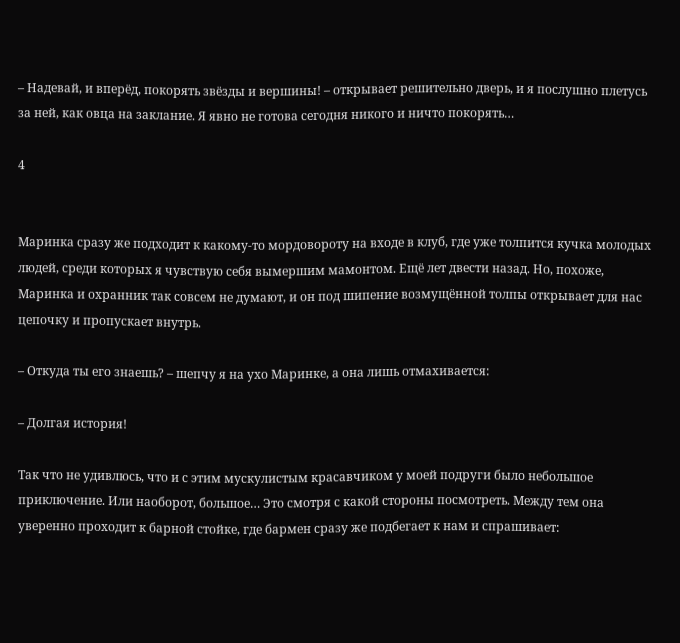– Надевай, и вперёд, покорять звёзды и вершины! – открывает решительно дверь, и я послушно плетусь за ней, как овца на заклание. Я явно не готова сегодня никого и ничто покорять…

4


Маринка сразу же подходит к какому-то мордовороту на входе в клуб, где уже толпится кучка молодых людей, среди которых я чувствую себя вымершим мамонтом. Ещё лет двести назад. Но, похоже, Маринка и охранник так совсем не думают, и он под шипение возмущённой толпы открывает для нас цепочку и пропускает внутрь.

– Откуда ты его знаешь? – шепчу я на ухо Маринке, а она лишь отмахивается:

– Долгая история!

Так что не удивлюсь, что и с этим мускулистым красавчиком у моей подруги было небольшое приключение. Или наоборот, большое… Это смотря с какой стороны посмотреть. Между тем она уверенно проходит к барной стойке, где бармен сразу же подбегает к нам и спрашивает: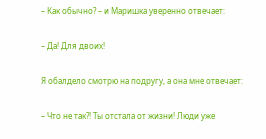– Как обычно? – и Маришка уверенно отвечает:

– Да! Для двоих!

Я обалдело смотрю на подругу, а она мне отвечает:

– Что не так?! Ты отстала от жизни! Люди уже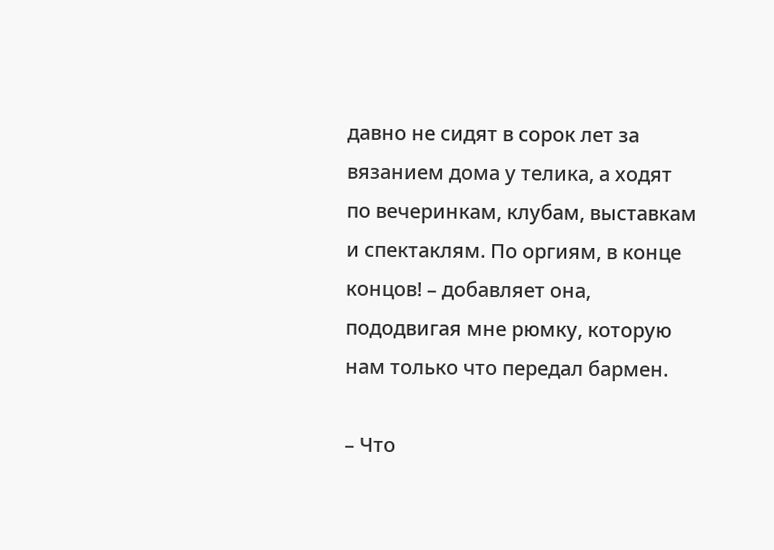давно не сидят в сорок лет за вязанием дома у телика, а ходят по вечеринкам, клубам, выставкам и спектаклям. По оргиям, в конце концов! – добавляет она, пододвигая мне рюмку, которую нам только что передал бармен.

– Что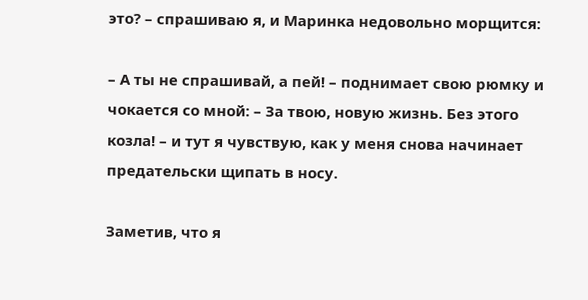это? – спрашиваю я, и Маринка недовольно морщится:

– А ты не спрашивай, а пей! – поднимает свою рюмку и чокается со мной: – За твою, новую жизнь. Без этого козла! – и тут я чувствую, как у меня снова начинает предательски щипать в носу.

Заметив, что я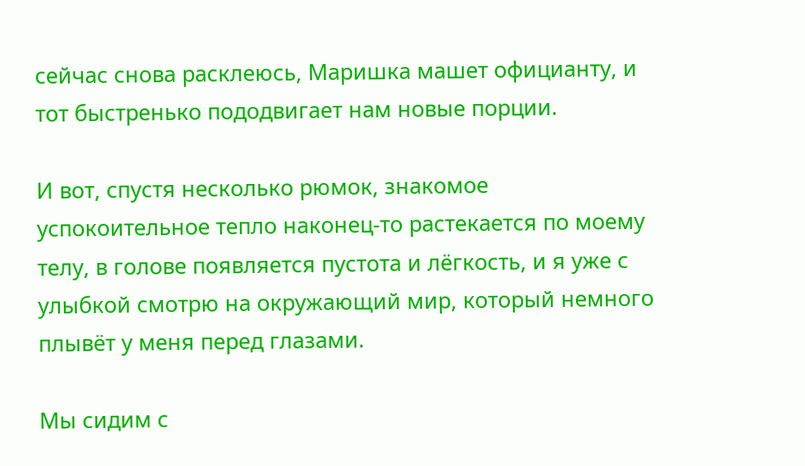сейчас снова расклеюсь, Маришка машет официанту, и тот быстренько пододвигает нам новые порции.

И вот, спустя несколько рюмок, знакомое успокоительное тепло наконец-то растекается по моему телу, в голове появляется пустота и лёгкость, и я уже с улыбкой смотрю на окружающий мир, который немного плывёт у меня перед глазами.

Мы сидим с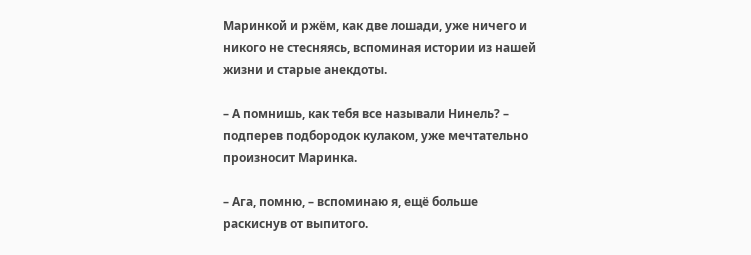Маринкой и ржём, как две лошади, уже ничего и никого не стесняясь, вспоминая истории из нашей жизни и старые анекдоты.

– А помнишь, как тебя все называли Нинель? – подперев подбородок кулаком, уже мечтательно произносит Маринка.

– Ага, помню, – вспоминаю я, ещё больше раскиснув от выпитого.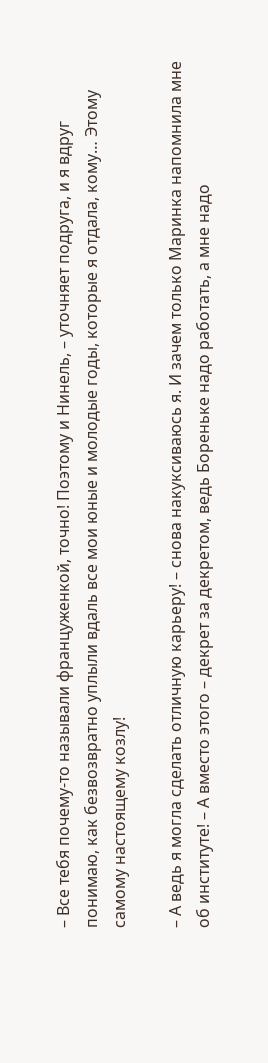– Все тебя почему-то называли француженкой, точно! Поэтому и Нинель, – уточняет подруга, и я вдруг понимаю, как безвозвратно уплыли вдаль все мои юные и молодые годы, которые я отдала, кому… Этому самому настоящему козлу!

– А ведь я могла сделать отличную карьеру! – снова накуксиваюсь я. И зачем только Маринка напомнила мне об институте! – А вместо этого – декрет за декретом, ведь Бореньке надо работать, а мне надо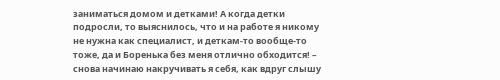заниматься домом и детками! А когда детки подросли, то выяснилось, что и на работе я никому не нужна как специалист, и деткам-то вообще-то тоже, да и Боренька без меня отлично обходится! – снова начинаю накручивать я себя, как вдруг слышу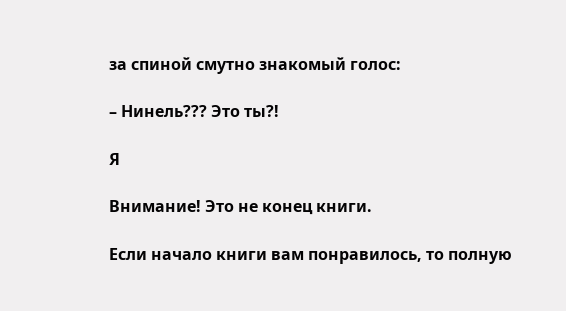за спиной смутно знакомый голос:

– Нинель??? Это ты?!

Я

Внимание! Это не конец книги.

Если начало книги вам понравилось, то полную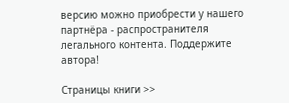версию можно приобрести у нашего партнёра - распространителя легального контента. Поддержите автора!

Страницы книги >>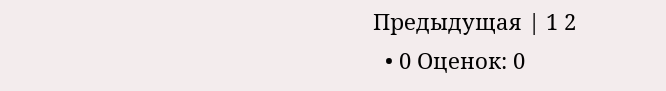Предыдущая | 1 2
  • 0 Оценок: 0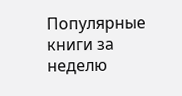Популярные книги за неделю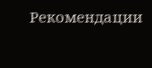Рекомендации